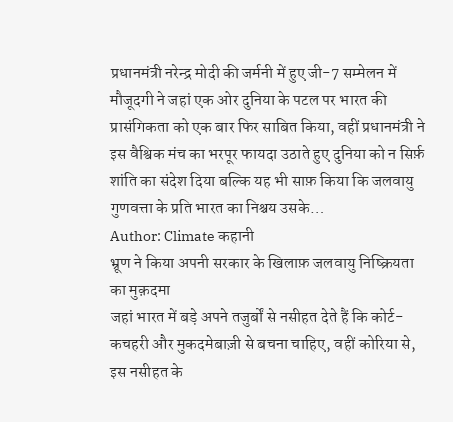प्रधानमंत्री नरेन्द्र मोदी की जर्मनी में हुए जी-7 सम्मेलन में मौजूदगी ने जहां एक ओर दुनिया के पटल पर भारत की प्रासंगिकता को एक बार फिर साबित किया, वहीं प्रधानमंत्री ने इस वैश्विक मंच का भरपूर फायदा उठाते हुए दुनिया को न सिर्फ़ शांति का संदेश दिया बल्कि यह भी साफ़ किया कि जलवायु गुणवत्ता के प्रति भारत का निश्चय उसके…
Author: Climate कहानी
भ्रूण ने किया अपनी सरकार के खिलाफ़ जलवायु निष्क्रियता का मुक़दमा
जहां भारत में बड़े अपने तजुर्बों से नसीहत देते हैं कि कोर्ट-कचहरी और मुकदमेबाज़ी से बचना चाहिए, वहीं कोरिया से, इस नसीहत के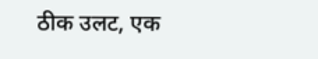ठीक उलट, एक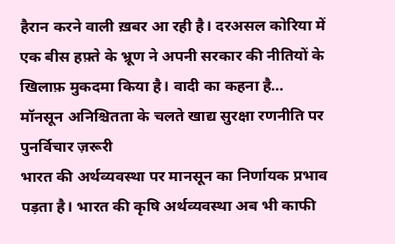हैरान करने वाली ख़बर आ रही है। दरअसल कोरिया में एक बीस हफ़्ते के भ्रूण ने अपनी सरकार की नीतियों के खिलाफ़ मुकदमा किया है। वादी का कहना है…
मॉनसून अनिश्चितता के चलते खाद्य सुरक्षा रणनीति पर पुनर्विचार ज़रूरी
भारत की अर्थव्यवस्था पर मानसून का निर्णायक प्रभाव पड़ता है। भारत की कृषि अर्थव्यवस्था अब भी काफी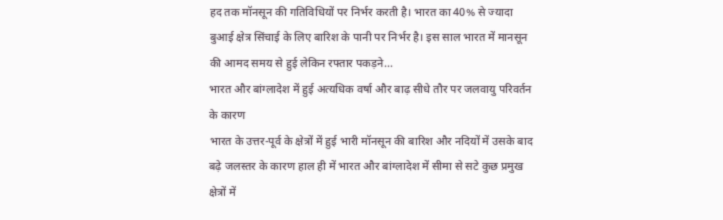हद तक मॉनसून की गतिविधियों पर निर्भर करती है। भारत का 40% से ज्यादा बुआई क्षेत्र सिंचाई के लिए बारिश के पानी पर निर्भर है। इस साल भारत में मानसून की आमद समय से हुई लेकिन रफ्तार पकड़ने…
भारत और बांग्लादेश में हुई अत्यधिक वर्षा और बाढ़ सीधे तौर पर जलवायु परिवर्तन के कारण
भारत के उत्तर-पूर्व के क्षेत्रों में हुई भारी मॉनसून की बारिश और नदियों में उसके बाद बढ़े जलस्तर के कारण हाल ही में भारत और बांग्लादेश में सीमा से सटे कुछ प्रमुख क्षेत्रों में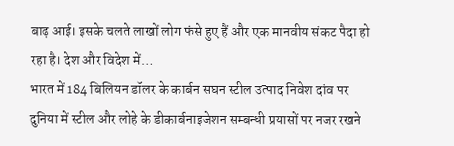बाढ़ आई। इसके चलते लाखों लोग फंसे हुए हैं और एक मानवीय संकट पैदा हो रहा है। देश और विदेश में…
भारत में 184 बिलियन डॉलर के कार्बन सघन स्टील उत्पाद निवेश दांव पर
दुनिया में स्टील और लोहे के डीकार्बनाइजेशन सम्बन्धी प्रयासों पर नजर रखने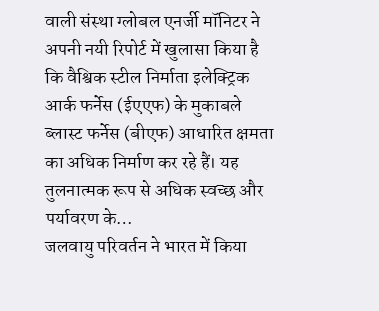वाली संस्था ग्लोबल एनर्जी मॉनिटर ने अपनी नयी रिपोर्ट में खुलासा किया है कि वैश्विक स्टील निर्माता इलेक्ट्रिक आर्क फर्नेस (ईएएफ) के मुकाबले ब्लास्ट फर्नेस (बीएफ) आधारित क्षमता का अधिक निर्माण कर रहे हैं। यह तुलनात्मक रूप से अधिक स्वच्छ और पर्यावरण के…
जलवायु परिवर्तन ने भारत में किया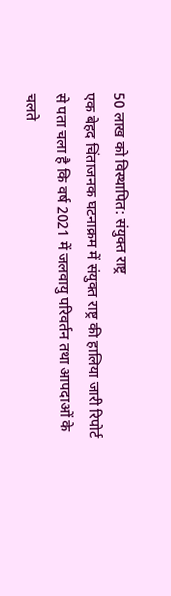50 लाख को विस्थापित: संयुक्त राष्ट्र
एक बेहद चिंताजनक घटनाक्रम में संयुक्त राष्ट्र की हालिया जारी रिपोर्ट से पता चला है कि वर्ष 2021 में जलवायु परिवर्तन तथा आपदाओं के चलते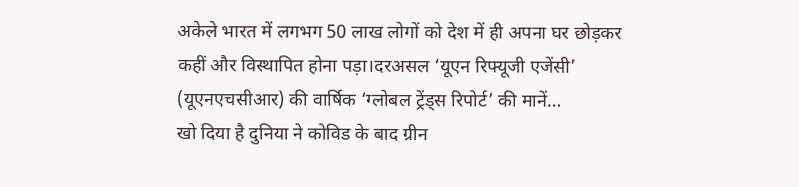अकेले भारत में लगभग 50 लाख लोगों को देश में ही अपना घर छोड़कर कहीं और विस्थापित होना पड़ा।दरअसल ‘यूएन रिफ्यूजी एजेंसी’ (यूएनएचसीआर) की वार्षिक ‘ग्लोबल ट्रेंड्स रिपोर्ट’ की मानें…
खो दिया है दुनिया ने कोविड के बाद ग्रीन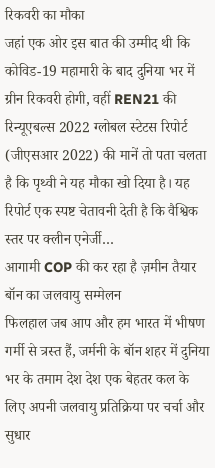रिकवरी का मौका
जहां एक ओर इस बात की उम्मीद थी कि कोविड-19 महामारी के बाद दुनिया भर में ग्रीन रिकवरी होगी, वहीं REN21 की रिन्यूएबल्स 2022 ग्लोबल स्टेटस रिपोर्ट (जीएसआर 2022) की मानें तो पता चलता है कि पृथ्वी ने यह मौका खो दिया है। यह रिपोर्ट एक स्पष्ट चेतावनी देती है कि वैश्विक स्तर पर क्लीन एनेर्जी…
आगामी COP की कर रहा है ज़मीन तैयार बॉन का जलवायु सम्मेलन
फिलहाल जब आप और हम भारत में भीषण गर्मी से त्रस्त हैं, जर्मनी के बॉन शहर में दुनिया भर के तमाम देश देश एक बेहतर कल के लिए अपनी जलवायु प्रतिक्रिया पर चर्चा और सुधार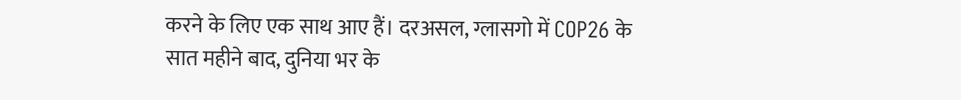करने के लिए एक साथ आए हैं। दरअसल, ग्लासगो में COP26 के सात महीने बाद, दुनिया भर के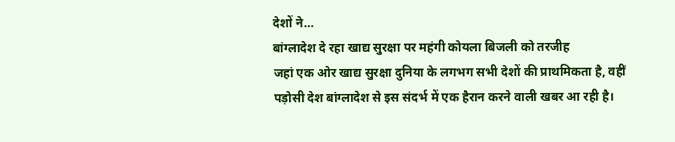देशों ने…
बांग्लादेश दे रहा खाद्य सुरक्षा पर महंगी कोयला बिजली को तरजीह
जहां एक ओर खाद्य सुरक्षा दुनिया के लगभग सभी देशों की प्राथमिकता है, वहीं पड़ोसी देश बांग्लादेश से इस संदर्भ में एक हैरान करने वाली खबर आ रही है।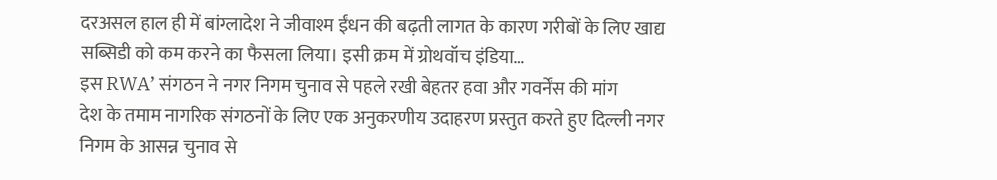दरअसल हाल ही में बांग्लादेश ने जीवाश्म ईंधन की बढ़ती लागत के कारण गरीबों के लिए खाद्य सब्सिडी को कम करने का फैसला लिया। इसी क्रम में ग्रोथवॉच इंडिया…
इस RWA’ संगठन ने नगर निगम चुनाव से पहले रखी बेहतर हवा और गवर्नेंस की मांग
देश के तमाम नागरिक संगठनों के लिए एक अनुकरणीय उदाहरण प्रस्तुत करते हुए दिल्ली नगर निगम के आसन्न चुनाव से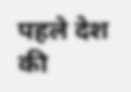पहले देश की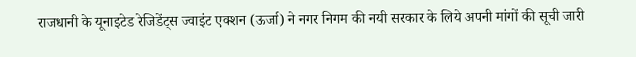राजधानी के यूनाइटेड रेजिडेंट्स ज्वाइंट एक्शन (ऊर्जा) ने नगर निगम की नयी सरकार के लिये अपनी मांगों की सूची जारी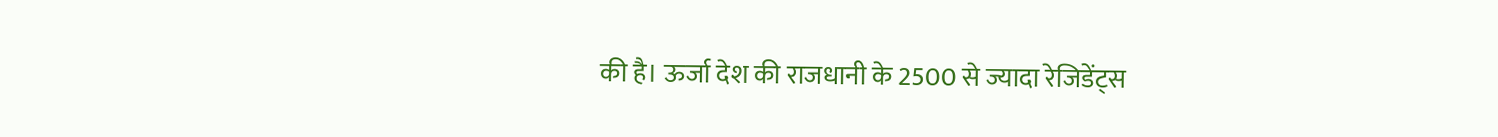की है। ऊर्जा देश की राजधानी के 2500 से ज्यादा रेजिडेंट्स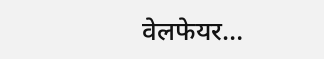वेलफेयर…